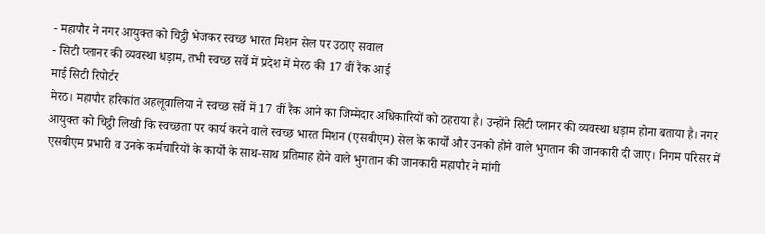- महापौर ने नगर आयुक्त को चिट्ठी भेजकर स्वच्छ भारत मिशन सेल पर उठाए सवाल
- सिटी प्लानर की व्यवस्था धड़ाम, तभी स्वच्छ सर्वे में प्रदेश में मेरठ की 17 वीं रैंक आई
माई सिटी रिपोर्टर
मेरठ। महापौर हरिकांत अहलूवालिया ने स्वच्छ सर्वे में 17 वीं रैंक आने का जिम्मेदार अधिकारियों को ठहराया है। उन्होंने सिटी प्लानर की व्यवस्था धड़ाम होना बताया है। नगर आयुक्त को चिट्ठी लिखी कि स्वच्छता पर कार्य करने वाले स्वच्छ भारत मिशन (एसबीएम) सेल के कार्यों और उनको होने वाले भुगतान की जानकारी दी जाए। निगम परिसर में एसबीएम प्रभारी व उनके कर्मचारियों के कार्यों के साथ-साथ प्रतिमाह होने वाले भुगतान की जानकारी महापौर ने मांगी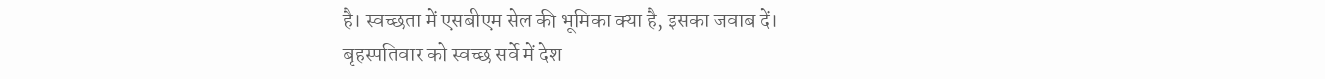है। स्वच्छता में एसबीएम सेल की भूमिका क्या है, इसका जवाब दें।
बृहस्पतिवार को स्वच्छ सर्वे में देश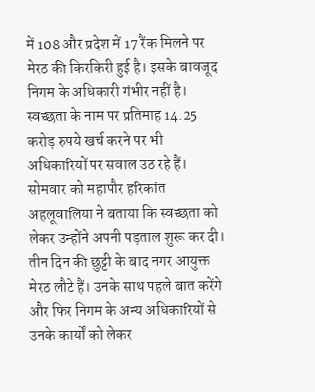में 108 और प्रदेश में 17 रैंक मिलने पर मेरठ की किरकिरी हुई है। इसके बावजूद निगम के अधिकारी गंभीर नहीं है। स्वच्छता के नाम पर प्रतिमाह 14.25 करोड़ रुपये खर्च करने पर भी अधिकारियों पर सवाल उठ रहे हैं। सोमवार को महापौर हरिकांत अहलूवालिया ने बताया कि स्वच्छता को लेकर उन्होंने अपनी पड़ताल शुरू कर दी। तीन दिन की छुट्टी के बाद नगर आयुक्त मेरठ लौटे हैं। उनके साथ पहले बात करेंगे और फिर निगम के अन्य अधिकारियों से उनके कार्यों को लेकर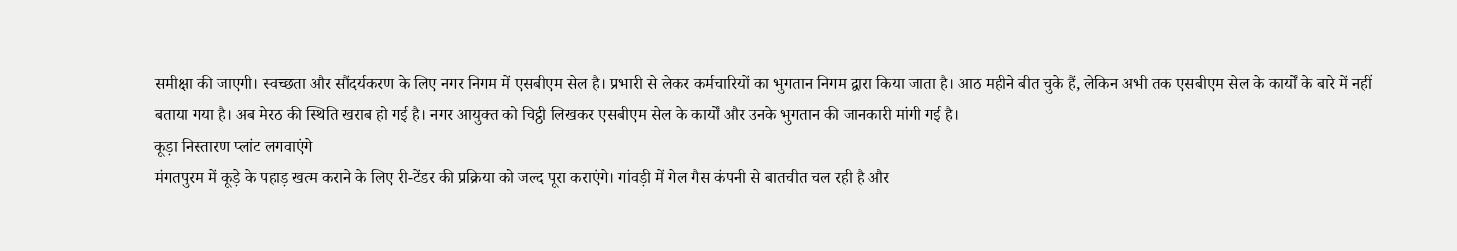समीक्षा की जाएगी। स्वच्छता और सौंदर्यकरण के लिए नगर निगम में एसबीएम सेल है। प्रभारी से लेकर कर्मचारियों का भुगतान निगम द्वारा किया जाता है। आठ महीने बीत चुके हैं, लेकिन अभी तक एसबीएम सेल के कार्यों के बारे में नहीं बताया गया है। अब मेरठ की स्थिति खराब हो गई है। नगर आयुक्त को चिट्ठी लिखकर एसबीएम सेल के कार्यों और उनके भुगतान की जानकारी मांगी गई है।
कूड़ा निस्तारण प्लांट लगवाएंगे
मंगतपुरम में कूड़े के पहाड़ खत्म कराने के लिए री-टेंडर की प्रक्रिया को जल्द पूरा कराएंगे। गांवड़ी में गेल गैस कंपनी से बातचीत चल रही है और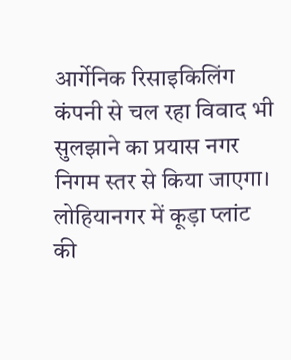आर्गेनिक रिसाइकिलिंग कंपनी से चल रहा विवाद भी सुलझाने का प्रयास नगर निगम स्तर से किया जाएगा। लोहियानगर में कूड़ा प्लांट की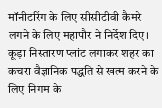मॉनीटरिंग के लिए सीसीटीवी कैमरे लगने के लिए महापौर ने निर्देश दिए। कूड़ा निस्तारण प्लांट लगाकर शहर का कचरा वैज्ञानिक पद्धति से खत्म करने के लिए निगम के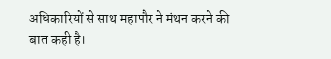अधिकारियों से साथ महापौर ने मंथन करने की बात कही है।